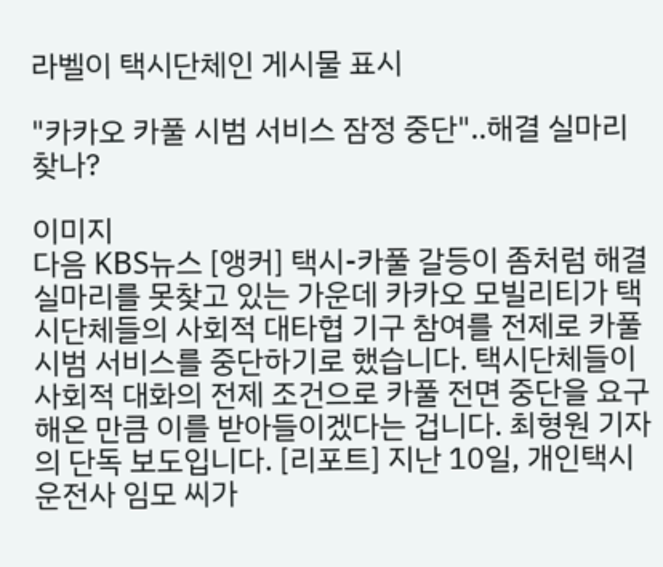라벨이 택시단체인 게시물 표시

"카카오 카풀 시범 서비스 잠정 중단"..해결 실마리 찾나?

이미지
다음 KBS뉴스 [앵커] 택시-카풀 갈등이 좀처럼 해결 실마리를 못찾고 있는 가운데 카카오 모빌리티가 택시단체들의 사회적 대타협 기구 참여를 전제로 카풀 시범 서비스를 중단하기로 했습니다. 택시단체들이 사회적 대화의 전제 조건으로 카풀 전면 중단을 요구해온 만큼 이를 받아들이겠다는 겁니다. 최형원 기자의 단독 보도입니다. [리포트] 지난 10일, 개인택시 운전사 임모 씨가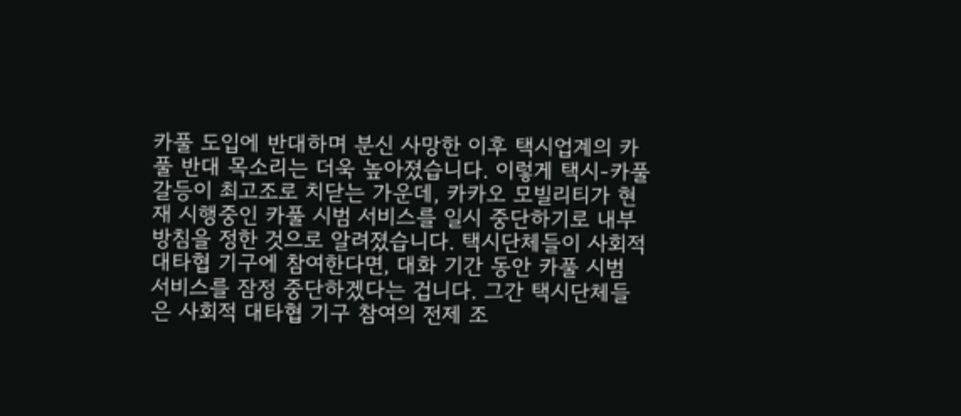카풀 도입에 반대하며 분신 사망한 이후 택시업계의 카풀 반대 목소리는 더욱 높아졌습니다. 이렇게 택시-카풀 갈등이 최고조로 치닫는 가운데, 카카오 모빌리티가 현재 시행중인 카풀 시범 서비스를 일시 중단하기로 내부 방침을 정한 것으로 알려졌습니다. 택시단체들이 사회적 대타협 기구에 참여한다면, 대화 기간 동안 카풀 시범 서비스를 잠정 중단하겠다는 겁니다. 그간 택시단체들은 사회적 대타협 기구 참여의 전제 조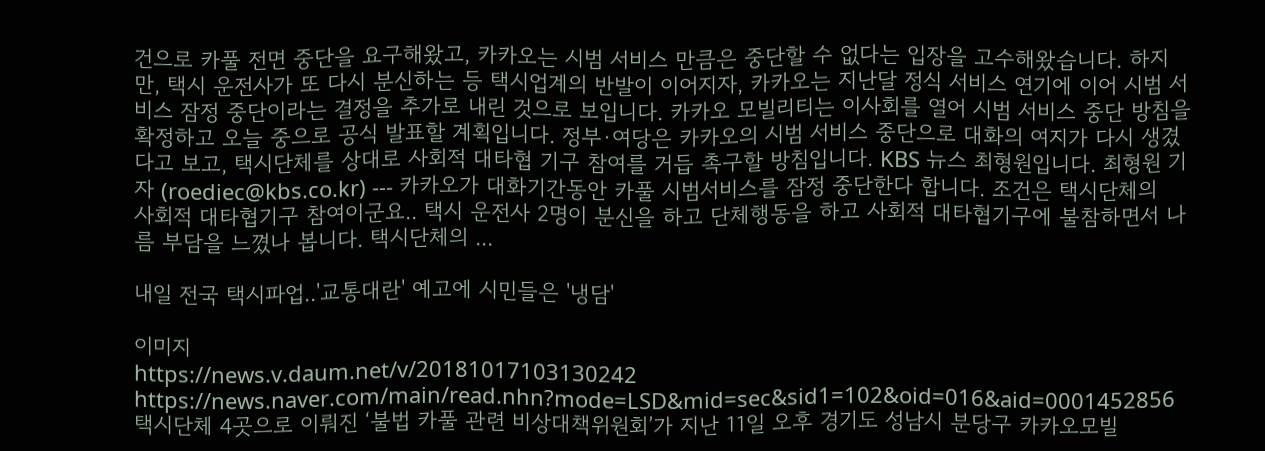건으로 카풀 전면 중단을 요구해왔고, 카카오는 시범 서비스 만큼은 중단할 수 없다는 입장을 고수해왔습니다. 하지만, 택시 운전사가 또 다시 분신하는 등 택시업계의 반발이 이어지자, 카카오는 지난달 정식 서비스 연기에 이어 시범 서비스 잠정 중단이라는 결정을 추가로 내린 것으로 보입니다. 카카오 모빌리티는 이사회를 열어 시범 서비스 중단 방침을 확정하고 오늘 중으로 공식 발표할 계획입니다. 정부·여당은 카카오의 시범 서비스 중단으로 대화의 여지가 다시 생겼다고 보고, 택시단체를 상대로 사회적 대타협 기구 참여를 거듭 촉구할 방침입니다. KBS 뉴스 최형원입니다. 최형원 기자 (roediec@kbs.co.kr) --- 카카오가 대화기간동안 카풀 시범서비스를 잠정 중단한다 합니다. 조건은 택시단체의 사회적 대타협기구 참여이군요.. 택시 운전사 2명이 분신을 하고 단체행동을 하고 사회적 대타협기구에 불참하면서 나름 부담을 느꼈나 봅니다. 택시단체의 ...

내일 전국 택시파업..'교통대란' 예고에 시민들은 '냉담'

이미지
https://news.v.daum.net/v/20181017103130242 https://news.naver.com/main/read.nhn?mode=LSD&mid=sec&sid1=102&oid=016&aid=0001452856 택시단체 4곳으로 이뤄진 ‘불법 카풀 관련 비상대책위원회’가 지난 11일 오후 경기도 성남시 분당구 카카오모빌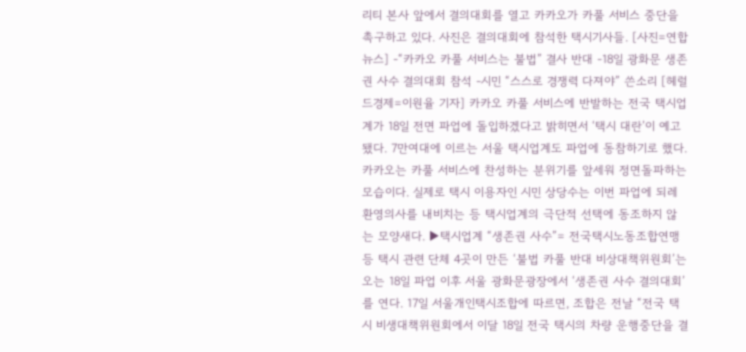리티 본사 앞에서 결의대회를 열고 카카오가 카풀 서비스 중단을 촉구하고 있다. 사진은 결의대회에 참석한 택시기사들. [사진=연합뉴스] -“카카오 카풀 서비스는 불법” 결사 반대 -18일 광화문 생존권 사수 결의대회 참석 -시민 “스스로 경쟁력 다져야” 쓴소리 [헤럴드경제=이원율 기자] 카카오 카풀 서비스에 반발하는 전국 택시업계가 18일 전면 파업에 돌입하겠다고 밝히면서 ‘택시 대란’이 예고됐다. 7만여대에 이르는 서울 택시업계도 파업에 동참하기로 했다. 카카오는 카풀 서비스에 찬성하는 분위기를 앞세워 정면돌파하는 모습이다. 실제로 택시 이용자인 시민 상당수는 이번 파업에 되레 환영의사를 내비치는 등 택시업계의 극단적 선택에 동조하지 않는 모양새다. ▶택시업계 “생존권 사수”= 전국택시노동조합연맹 등 택시 관련 단체 4곳이 만든 ‘불법 카풀 반대 비상대책위원회’는 오는 18일 파업 이후 서울 광화문광장에서 ‘생존권 사수 결의대회’를 연다. 17일 서울개인택시조합에 따르면, 조합은 전날 “전국 택시 비생대책위원회에서 이달 18일 전국 택시의 차량 운행중단을 결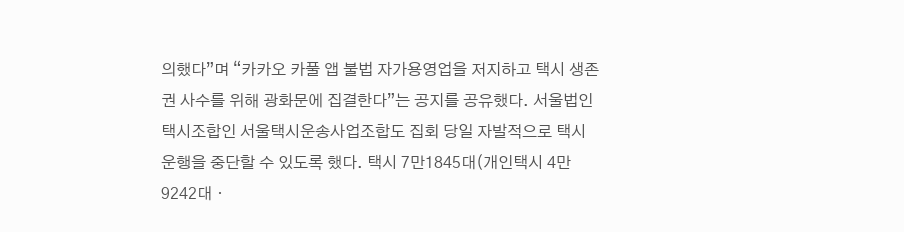의했다”며 “카카오 카풀 앱 불법 자가용영업을 저지하고 택시 생존권 사수를 위해 광화문에 집결한다”는 공지를 공유했다. 서울법인택시조합인 서울택시운송사업조합도 집회 당일 자발적으로 택시 운행을 중단할 수 있도록 했다. 택시 7만1845대(개인택시 4만9242대ㆍ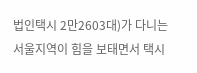법인택시 2만2603대)가 다니는 서울지역이 힘을 보태면서 택시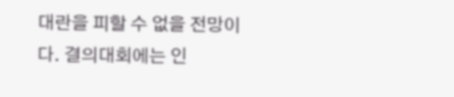대란을 피할 수 없을 전망이다. 결의대회에는 인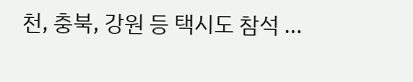천, 충북, 강원 등 택시도 참석 ...